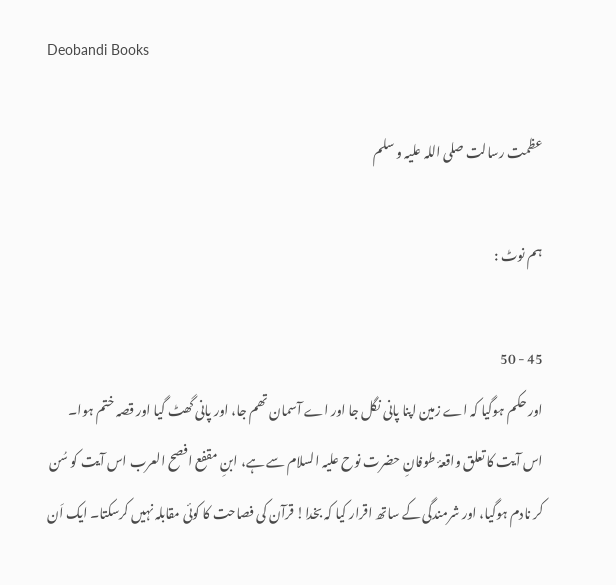Deobandi Books

عظمت رسالت صلی اللہ علیہ و سلم

ہم نوٹ :

45 - 50
اور حکم ہوگیا کہ اے زمین اپنا پانی نگل جا اور اے آسمان تھم جا، اور پانی گھٹ گیا اور قصہ ختم ہوا۔
اس آیت کا تعلق واقعۂ طوفانِ حضرت نوح علیہ السلام سے ہے، ابنِ مقفع افصح العرب اس آیت کو سُن کر نادم ہوگیا، اور شرمندگی کے ساتھ اقرار کیا کہ بخدا! قرآن کی فصاحت کا کوئی مقابلہ نہیں کرسکتا۔ ایک اَن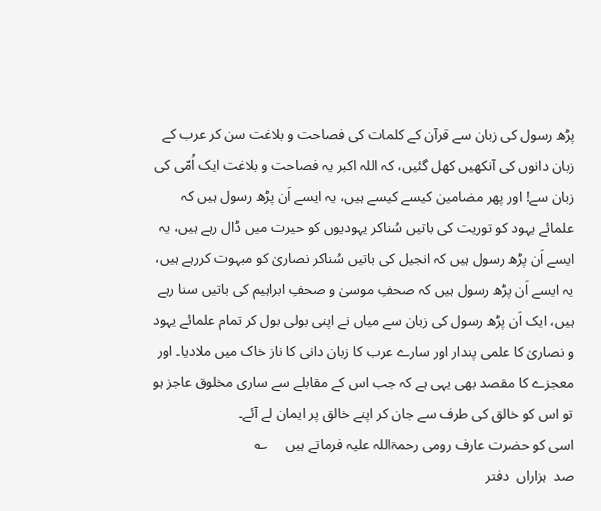پڑھ رسول کی زبان سے قرآن کے کلمات کی فصاحت و بلاغت سن کر عرب کے زبان دانوں کی آنکھیں کھل گئیں، کہ اللہ اکبر یہ فصاحت و بلاغت ایک اُمّی کی زبان سے! اور پھر مضامین کیسے کیسے ہیں، یہ ایسے اَن پڑھ رسول ہیں کہ علمائے یہود کو توریت کی باتیں سُناکر یہودیوں کو حیرت میں ڈال رہے ہیں، یہ ایسے اَن پڑھ رسول ہیں کہ انجیل کی باتیں سُناکر نصاریٰ کو مبہوت کررہے ہیں، یہ ایسے اَن پڑھ رسول ہیں کہ صحفِ موسیٰ و صحفِ ابراہیم کی باتیں سنا رہے ہیں، ایک اَن پڑھ رسول کی زبان سے میاں نے اپنی بولی بول کر تمام علمائے یہود و نصاریٰ کا علمی پندار اور سارے عرب کا زبان دانی کا ناز خاک میں ملادیا۔ اور معجزے کا مقصد بھی یہی ہے کہ جب اس کے مقابلے سے ساری مخلوق عاجز ہو تو اس کو خالق کی طرف سے جان کر اپنے خالق پر ایمان لے آئے۔
اسی کو حضرت عارف رومی رحمۃاللہ علیہ فرماتے ہیں     ؎
صد  ہزاراں  دفتر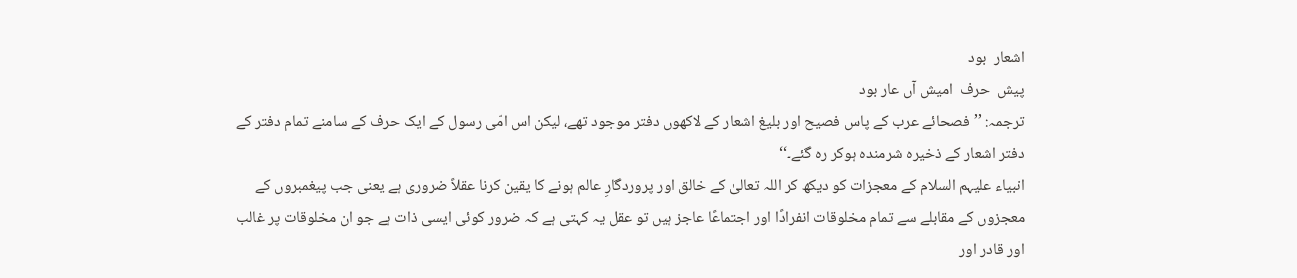اشعار  بود
پیش  حرف  امیش آں عار بود
ترجمہ: ’’فصحائے عرب کے پاس فصیح اور بلیغ اشعار کے لاکھوں دفتر موجود تھے، لیکن اس امّی رسول کے ایک حرف کے سامنے تمام دفتر کے دفتر اشعار کے ذخیرہ شرمندہ ہوکر رہ گئے۔‘‘
انبیاء علیہم السلام کے معجزات کو دیکھ کر اللہ تعالیٰ کے خالق اور پروردگارِ عالم ہونے کا یقین کرنا عقلاً ضروری ہے یعنی جب پیغمبروں کے معجزوں کے مقابلے سے تمام مخلوقات انفرادًا اور اجتماعًا عاجز ہیں تو عقل یہ کہتی ہے کہ ضرور کوئی ایسی ذات ہے جو ان مخلوقات پر غالب اور قادر اور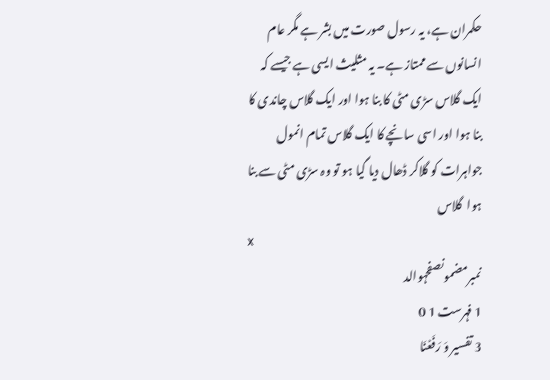حکمران ہے، یہ رسول صورت میں بشر ہے مگر عام انسانوں سے ممتاز ہے۔ یہ مثلیث ایسی ہے جیسے کہ ایک گلاس سڑی مٹی کا بنا ہوا اور ایک گلاس چاندی کا بنا ہوا اور اسی سانچے کا ایک گلاس تمام انمول جواہرات کو گلاکر ڈھال دیا گیا ہو تو وہ سڑی مٹی سے بنا  ہوا  گلاس
x
نمبرمضمونصفحہوالد
1 فہرست 1 0
3 تفسیر وَ رَفَعۡنَا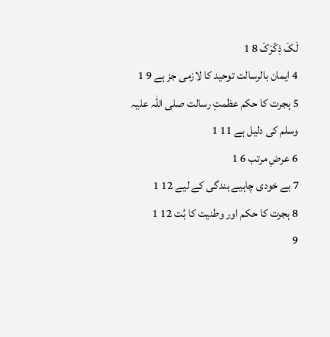لَکَ ذِکۡرَکَ 8 1
4 ایمان بالرسالت توحید کا لازمی جز ہے 9 1
5 ہجرت کا حکم عظمتِ رسالت صلی اللہ علیہ وسلم کی دلیل ہے 11 1
6 عرضِ مرتب 6 1
7 بے خودی چاہیے بندگی کے لیے 12 1
8 ہجرت کا حکم اور وطنیت کا بُت 12 1
9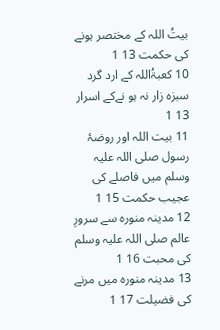بیتُ اللہ کے مختصر ہونے کی حکمت 13 1
10 کعبۃُاللہ کے ارد گرد سبزہ زار نہ ہو نےکے اسرار 13 1
11 بیت اللہ اور روضۂ رسول صلی اللہ علیہ وسلم میں فاصلے کی عجیب حکمت 15 1
12 مدینہ منورہ سے سرورِ عالم صلی اللہ علیہ وسلم کی محبت 16 1
13 مدینہ منورہ میں مرنے کی فضیلت 17 1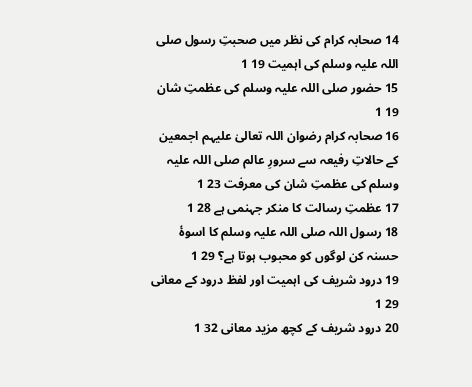14 صحابہ کرام کی نظر میں صحبتِ رسول صلی اللہ علیہ وسلم کی اہمیت 19 1
15 حضور صلی اللہ علیہ وسلم کی عظمتِ شان 19 1
16 صحابہ کرام رضوان اللہ تعالیٰ علیہم اجمعین کے حالاتِ رفیعہ سے سرورِ عالم صلی اللہ علیہ وسلم کی عظمتِ شان کی معرفت 23 1
17 عظمتِ رسالت کا منکر جہنمی ہے 28 1
18 رسول اللہ صلی اللہ علیہ وسلم کا اسوۂ حسنہ کن لوگوں کو محبوب ہوتا ہے؟ 29 1
19 درود شریف کی اہمیت اور لفظ درود کے معانی 29 1
20 درود شریف کے کچھ مزید معانی 32 1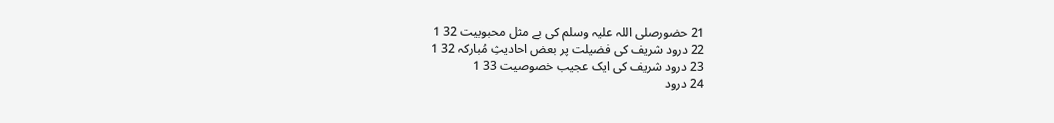21 حضورصلی اللہ علیہ وسلم کی بے مثل محبوبیت 32 1
22 درود شریف کی فضیلت پر بعض احادیثِ مُبارکہ 32 1
23 درود شریف کی ایک عجیب خصوصیت 33 1
24 درود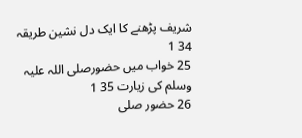شریف پڑھنے کا ایک دل نشین طریقہ 34 1
25 خواب میں حضورصلی اللہ علیہ وسلم کی زیارت 35 1
26 حضور صلی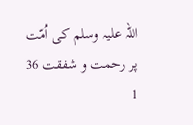اللہ علیہ وسلم کی اُمّت پر رحمت و شفقت 36 1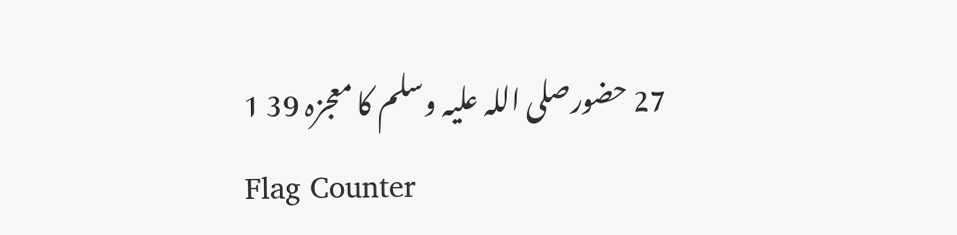27 حضورصلی اللہ علیہ وسلم کا معجزہ 39 1
Flag Counter